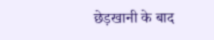छेड़खानी के बाद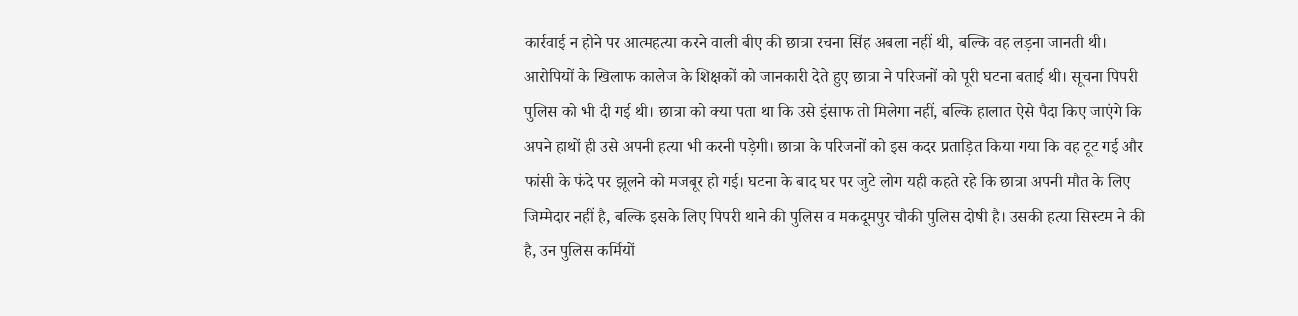कार्रवाई न होने पर आत्महत्या करने वाली बीए की छात्रा रचना सिंह अबला नहीं थी, बल्कि वह लड़ना जानती थी। आरोपियों के खिलाफ कालेज के शिक्षकों को जानकारी देते हुए छात्रा ने परिजनों को पूरी घटना बताई थी। सूचना पिपरी पुलिस को भी दी गई थी। छात्रा को क्या पता था कि उसे इंसाफ तो मिलेगा नहीं, बल्कि हालात ऐसे पैदा किए जाएंगे कि अपने हाथों ही उसे अपनी हत्या भी करनी पड़ेगी। छात्रा के परिजनों को इस कदर प्रताड़ित किया गया कि वह टूट गई और फांसी के फंदे पर झूलने को मजबूर हो गई। घटना के बाद घर पर जुटे लोग यही कहते रहे कि छात्रा अपनी मौत के लिए जिम्मेदार नहीं है, बल्कि इसके लिए पिपरी थाने की पुलिस व मकदूमपुर चौकी पुलिस दोषी है। उसकी हत्या सिस्टम ने की है, उन पुलिस कर्मियों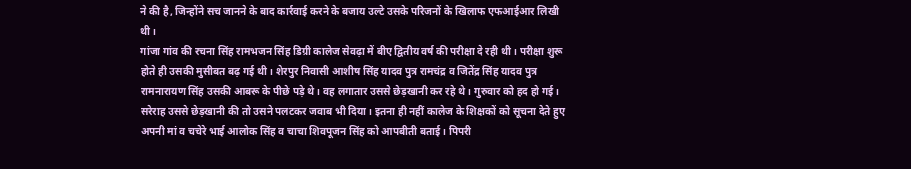ने की है, जिन्होंने सच जानने के बाद कार्रवाई करने के बजाय उल्टे उसके परिजनों के खिलाफ एफआईआर लिखी थी।
गांजा गांव की रचना सिंह रामभजन सिंह डिग्री कालेज सेवढ़ा में बीए द्वितीय वर्ष की परीक्षा दे रही थी। परीक्षा शुरू होते ही उसकी मुसीबत बढ़ गई थी। शेरपुर निवासी आशीष सिंह यादव पुत्र रामचंद्र व जितेंद्र सिंह यादव पुत्र रामनारायण सिंह उसकी आबरू के पीछे पड़े थे। वह लगातार उससे छेड़खानी कर रहे थे। गुरुवार को हद हो गई। सरेराह उससे छेड़खानी की तो उसने पलटकर जवाब भी दिया। इतना ही नहीं कालेज के शिक्षकों को सूचना देते हुए अपनी मां व चचेरे भाई आलोक सिंह व चाचा शिवपूजन सिंह को आपबीती बताई। पिपरी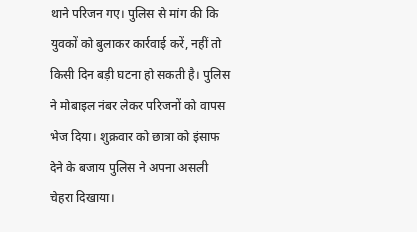थाने परिजन गए। पुलिस से मांग की कि युवकों को बुलाकर कार्रवाई करें, नहीं तो किसी दिन बड़ी घटना हो सकती है। पुलिस ने मोबाइल नंबर लेकर परिजनों को वापस भेज दिया। शुक्रवार को छात्रा को इंसाफ देने के बजाय पुलिस ने अपना असली चेहरा दिखाया।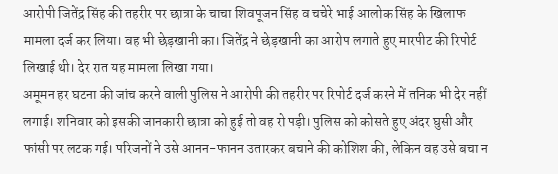आरोपी जितेंद्र सिंह की तहरीर पर छात्रा के चाचा शिवपूजन सिंह व चचेरे भाई आलोक सिंह के खिलाफ मामला दर्ज कर लिया। वह भी छेड़खानी का। जितेंद्र ने छेड़खानी का आरोप लगाते हुए मारपीट की रिपोर्ट लिखाई थी। देर रात यह मामला लिखा गया।
अमूमन हर घटना की जांच करने वाली पुलिस ने आरोपी की तहरीर पर रिपोर्ट दर्ज करने में तनिक भी देर नहीं लगाई। शनिवार को इसकी जानकारी छात्रा को हुई तो वह रो पड़ी। पुलिस को कोसते हुए अंदर घुसी और फांसी पर लटक गई। परिजनों ने उसे आनन-फानन उतारकर बचाने की कोशिश की, लेकिन वह उसे बचा न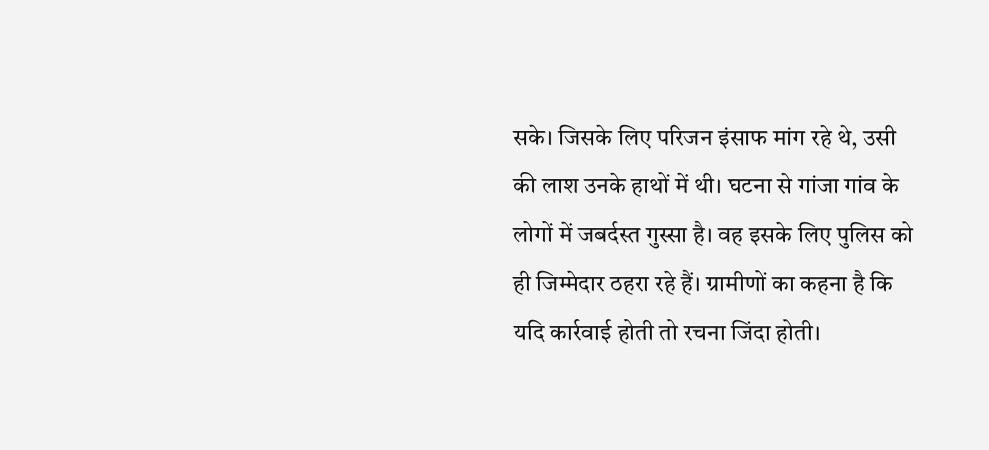सके। जिसके लिए परिजन इंसाफ मांग रहे थे, उसी की लाश उनके हाथों में थी। घटना से गांजा गांव के लोगों में जबर्दस्त गुस्सा है। वह इसके लिए पुलिस को ही जिम्मेदार ठहरा रहे हैं। ग्रामीणों का कहना है कि यदि कार्रवाई होती तो रचना जिंदा होती।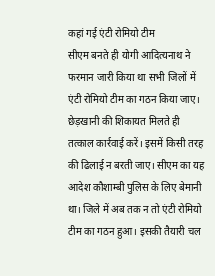कहां गई एंटी रोमियो टीम
सीएम बनते ही योगी आदित्यनाथ ने फरमान जारी किया था सभी जिलों में एंटी रोमियो टीम का गठन किया जाए। छेड़खानी की शिकायत मिलते ही तत्काल कार्रवाई करें। इसमें किसी तरह की ढिलाई न बरती जाए। सीएम का यह आदेश कौशाम्बी पुलिस के लिए बेमानी था। जिले में अब तक न तो एंटी रोमियो टीम का गठन हुआ। इसकी तैयारी चल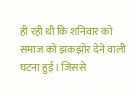ही रही थी कि शनिवार को समाज को झकझोर देने वाली घटना हुई। जिससे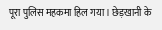पूरा पुलिस महकमा हिल गया। छेड़खानी के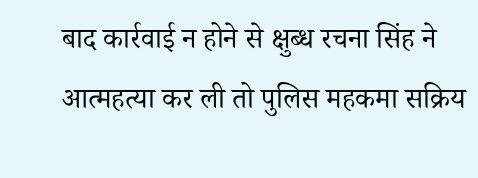बाद कार्रवाई न होने से क्षुब्ध रचना सिंह ने आत्महत्या कर ली तो पुलिस महकमा सक्रिय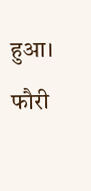हुआ। फौरी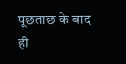पूछताछ के बाद ही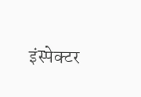इंस्पेक्टर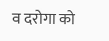व दरोगा को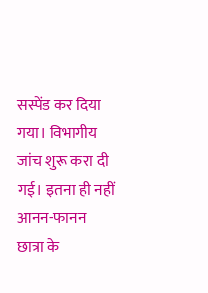सस्पेंड कर दिया गया। विभागीय जांच शुरू करा दी गई। इतना ही नहीं आनन-फानन छात्रा के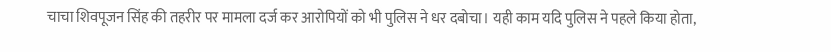चाचा शिवपूजन सिंह की तहरीर पर मामला दर्ज कर आरोपियों को भी पुलिस ने धर दबोचा। यही काम यदि पुलिस ने पहले किया होता,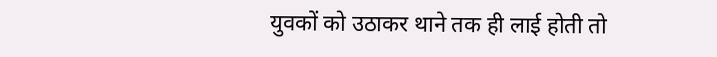युवकों को उठाकर थाने तक ही लाई होती तो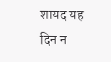शायद यह दिन न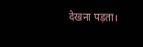देखना पड़ता।